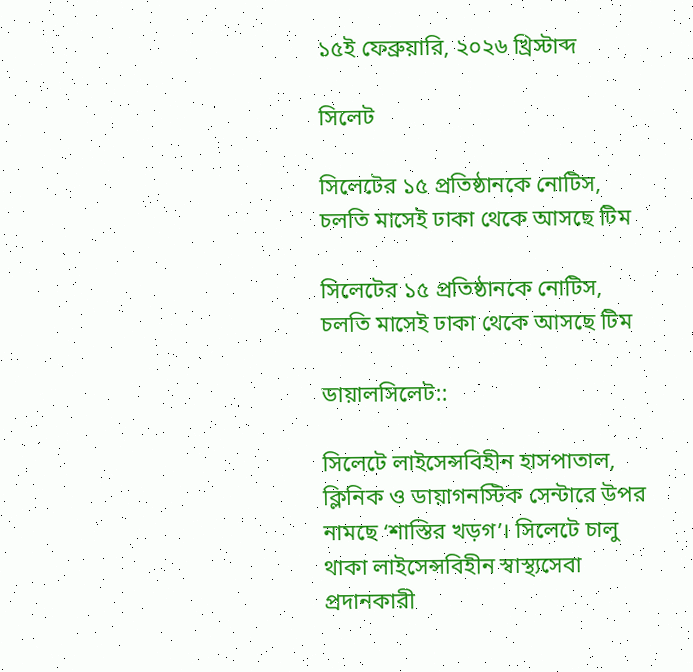১৫ই ফেব্রুয়ারি, ২০২৬ খ্রিস্টাব্দ

সিলেট

সিলেটের ১৫ প্রতিষ্ঠানকে নোটিস, চলতি মাসেই ঢাকা থেকে আসছে টিম

সিলেটের ১৫ প্রতিষ্ঠানকে নোটিস, চলতি মাসেই ঢাকা থেকে আসছে টিম

ডায়ালসিলেট::

সিলেটে লাইসেন্সবিহীন হাসপাতাল, ক্লিনিক ও ডায়াগনস্টিক সেন্টারে উপর নামছে ‘শাস্তির খড়গ’। সিলেটে চালু থাকা লাইসেন্সবিহীন স্বাস্থ্যসেবা প্রদানকারী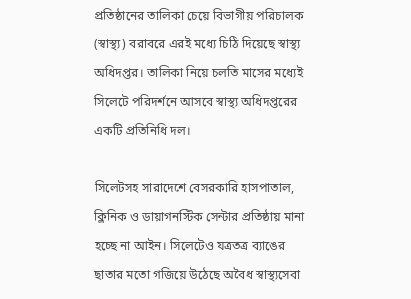প্রতিষ্ঠানের তালিকা চেয়ে বিভাগীয় পরিচালক (স্বাস্থ্য) বরাবরে এরই মধ্যে চিঠি দিয়েছে স্বাস্থ্য অধিদপ্তর। তালিকা নিয়ে চলতি মাসের মধ্যেই সিলেটে পরিদর্শনে আসবে স্বাস্থ্য অধিদপ্তরের একটি প্রতিনিধি দল।

সিলেটসহ সারাদেশে বেসরকারি হাসপাতাল, ক্লিনিক ও ডায়াগনস্টিক সেন্টার প্রতিষ্ঠায় মানা হচ্ছে না আইন। সিলেটেও যত্রতত্র ব্যাঙের ছাতার মতো গজিয়ে উঠেছে অবৈধ স্বাস্থ্যসেবা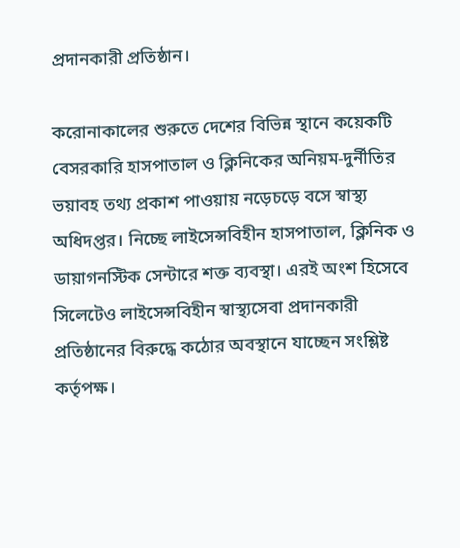প্রদানকারী প্রতিষ্ঠান।

করোনাকালের শুরুতে দেশের বিভিন্ন স্থানে কয়েকটি বেসরকারি হাসপাতাল ও ক্লিনিকের অনিয়ম-দুর্নীতির ভয়াবহ তথ্য প্রকাশ পাওয়ায় নড়েচড়ে বসে স্বাস্থ্য অধিদপ্তর। নিচ্ছে লাইসেন্সবিহীন হাসপাতাল, ক্লিনিক ও ডায়াগনস্টিক সেন্টারে শক্ত ব্যবস্থা। এরই অংশ হিসেবে সিলেটেও লাইসেন্সবিহীন স্বাস্থ্যসেবা প্রদানকারী প্রতিষ্ঠানের বিরুদ্ধে কঠোর অবস্থানে যাচ্ছেন সংশ্লিষ্ট কর্তৃপক্ষ।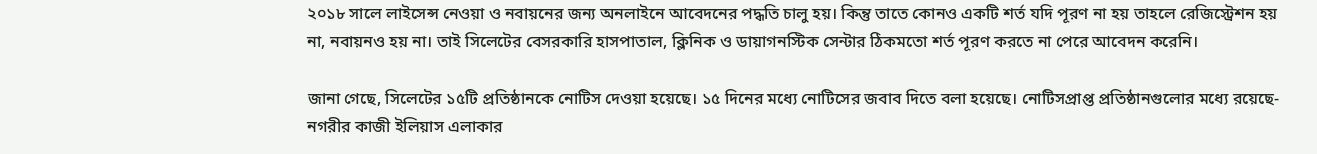২০১৮ সালে লাইসেন্স নেওয়া ও নবায়নের জন্য অনলাইনে আবেদনের পদ্ধতি চালু হয়। কিন্তু তাতে কোনও একটি শর্ত যদি পূরণ না হয় তাহলে রেজিস্ট্রেশন হয় না, নবায়নও হয় না। তাই সিলেটের বেসরকারি হাসপাতাল, ক্লিনিক ও ডায়াগনস্টিক সেন্টার ঠিকমতো শর্ত পূরণ করতে না পেরে আবেদন করেনি।

জানা গেছে, সিলেটের ১৫টি প্রতিষ্ঠানকে নোটিস দেওয়া হয়েছে। ১৫ দিনের মধ্যে নোটিসের জবাব দিতে বলা হয়েছে। নোটিসপ্রাপ্ত প্রতিষ্ঠানগুলোর মধ্যে রয়েছে- নগরীর কাজী ইলিয়াস এলাকার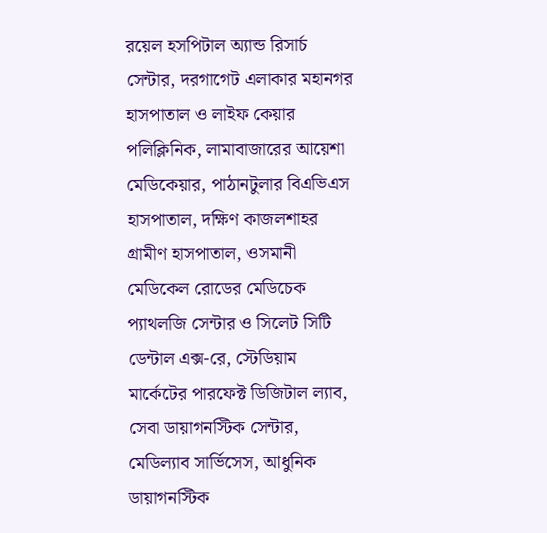রয়েল হসপিটাল অ্যান্ড রিসার্চ সেন্টার, দরগাগেট এলাকার মহানগর হাসপাতাল ও লাইফ কেয়ার পলিক্লিনিক, লামাবাজারের আয়েশা মেডিকেয়ার, পাঠানটুলার বিএভিএস হাসপাতাল, দক্ষিণ কাজলশাহর গ্রামীণ হাসপাতাল, ওসমানী মেডিকেল রোডের মেডিচেক প্যাথলজি সেন্টার ও সিলেট সিটি ডেন্টাল এক্স-রে, স্টেডিয়াম মার্কেটের পারফেক্ট ডিজিটাল ল্যাব, সেবা ডায়াগনস্টিক সেন্টার, মেডিল্যাব সার্ভিসেস, আধুনিক ডায়াগনস্টিক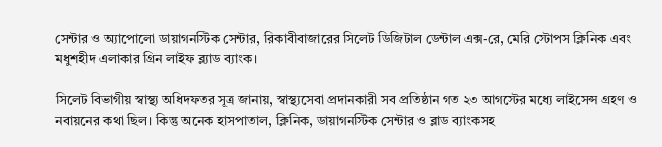সেন্টার ও অ্যাপোলো ডায়াগনস্টিক সেন্টার, রিকাবীবাজারের সিলেট ডিজিটাল ডেন্টাল এক্স-রে, মেরি স্টোপস ক্লিনিক এবং মধুশহীদ এলাকার গ্রিন লাইফ ব্ল্যাড ব্যাংক।

সিলেট বিভাগীয় স্বাস্থ্য অধিদফতর সূত্র জানায়, স্বাস্থ্যসেবা প্রদানকারী সব প্রতিষ্ঠান গত ২৩ আগস্টের মধ্যে লাইসেন্স গ্রহণ ও নবায়নের কথা ছিল। কিন্তু অনেক হাসপাতাল, ক্লিনিক, ডায়াগনস্টিক সেন্টার ও ব্লাড ব্যাংকসহ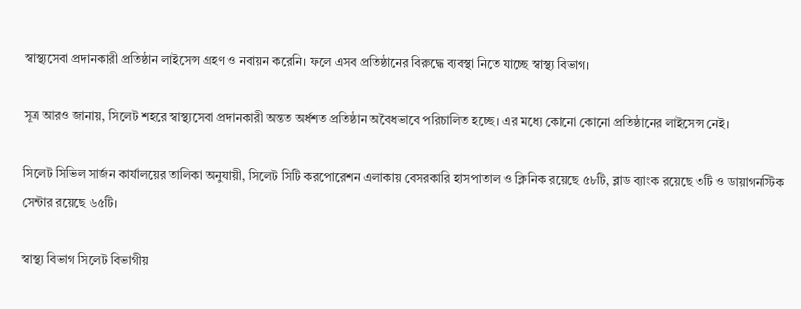স্বাস্থ্যসেবা প্রদানকারী প্রতিষ্ঠান লাইসেন্স গ্রহণ ও নবায়ন করেনি। ফলে এসব প্রতিষ্ঠানের বিরুদ্ধে ব্যবস্থা নিতে যাচ্ছে স্বাস্থ্য বিভাগ।

সূত্র আরও জানায়, সিলেট শহরে স্বাস্থ্যসেবা প্রদানকারী অন্তত অর্ধশত প্রতিষ্ঠান অবৈধভাবে পরিচালিত হচ্ছে। এর মধ্যে কোনো কোনো প্রতিষ্ঠানের লাইসেন্স নেই।

সিলেট সিভিল সার্জন কার্যালয়ের তালিকা অনুযায়ী, সিলেট সিটি করপোরেশন এলাকায় বেসরকারি হাসপাতাল ও ক্লিনিক রয়েছে ৫৮টি, ব্লাড ব্যাংক রয়েছে ৩টি ও ডায়াগনস্টিক সেন্টার রয়েছে ৬৫টি।

স্বাস্থ্য বিভাগ সিলেট বিভাগীয়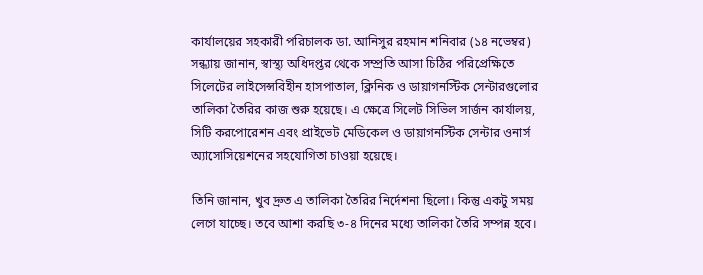কার্যালয়ের সহকারী পরিচালক ডা. আনিসুর রহমান শনিবার (১৪ নভেম্বর) সন্ধ্যায় জানান, স্বাস্থ্য অধিদপ্তর থেকে সম্প্রতি আসা চিঠির পরিপ্রেক্ষিতে সিলেটের লাইসেন্সবিহীন হাসপাতাল, ক্লিনিক ও ডায়াগনস্টিক সেন্টারগুলোর তালিকা তৈরির কাজ শুরু হয়েছে। এ ক্ষেত্রে সিলেট সিভিল সার্জন কার্যালয়, সিটি করপোরেশন এবং প্রাইভেট মেডিকেল ও ডায়াগনস্টিক সেন্টার ওনার্স অ্যাসোসিয়েশনের সহযোগিতা চাওয়া হয়েছে।

তিনি জানান, খুব দ্রুত এ তালিকা তৈরির নির্দেশনা ছিলো। কিন্তু একটু সময় লেগে যাচ্ছে। তবে আশা করছি ৩-৪ দিনের মধ্যে তালিকা তৈরি সম্পন্ন হবে।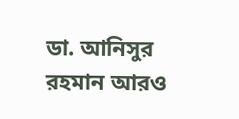ডা. আনিসুর রহমান আরও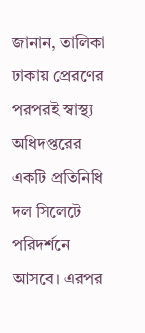জানান, তালিকা ঢাকায় প্রেরণের পরপরই স্বাস্থ্য অধিদপ্তরের একটি প্রতিনিধি দল সিলেটে পরিদর্শনে আসবে। এরপর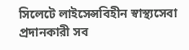সিলেটে লাইসেন্সবিহীন স্বাস্থ্যসেবা প্রদানকারী সব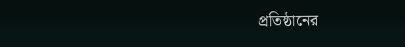প্রতিষ্ঠানের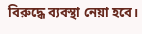বিরুদ্ধে ব্যবস্থা নেয়া হবে।